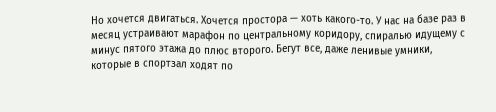Но хочется двигаться. Хочется простора — хоть какого-то. У нас на базе раз в месяц устраивают марафон по центральному коридору, спиралью идущему с минус пятого этажа до плюс второго. Бегут все, даже ленивые умники, которые в спортзал ходят по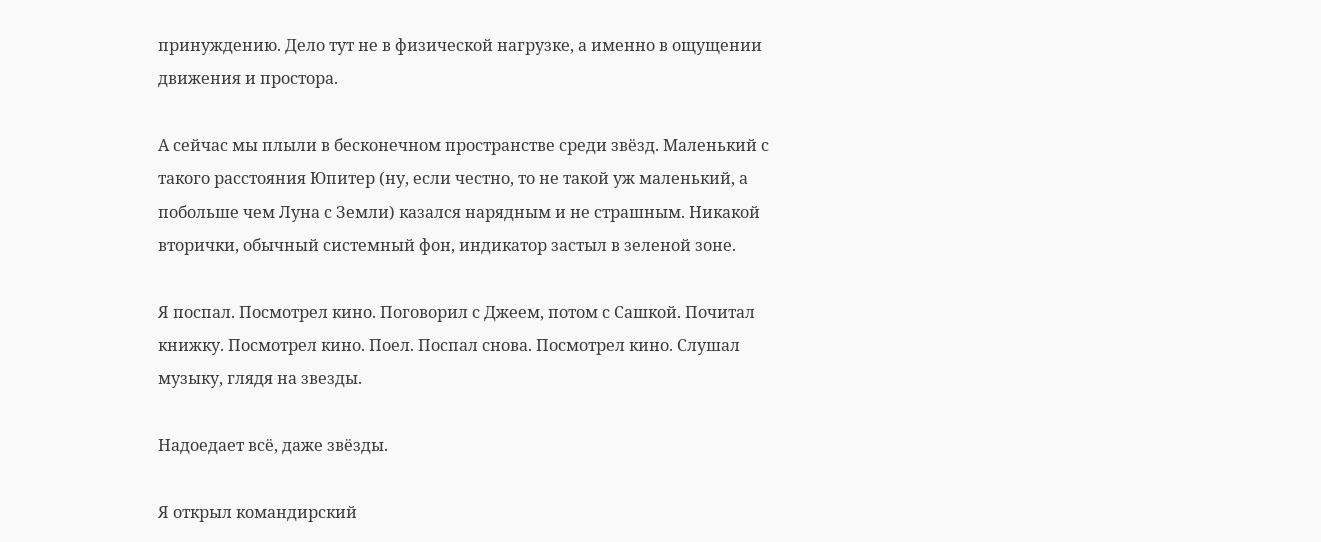принуждению. Дело тут не в физической нагрузке, а именно в ощущении движения и простора.

А сейчас мы плыли в бесконечном пространстве среди звёзд. Маленький с такого расстояния Юпитер (ну, если честно, то не такой уж маленький, а побольше чем Луна с Земли) казался нарядным и не страшным. Никакой вторички, обычный системный фон, индикатор застыл в зеленой зоне.

Я поспал. Посмотрел кино. Поговорил с Джеем, потом с Сашкой. Почитал книжку. Посмотрел кино. Поел. Поспал снова. Посмотрел кино. Слушал музыку, глядя на звезды.

Надоедает всё, даже звёзды.

Я открыл командирский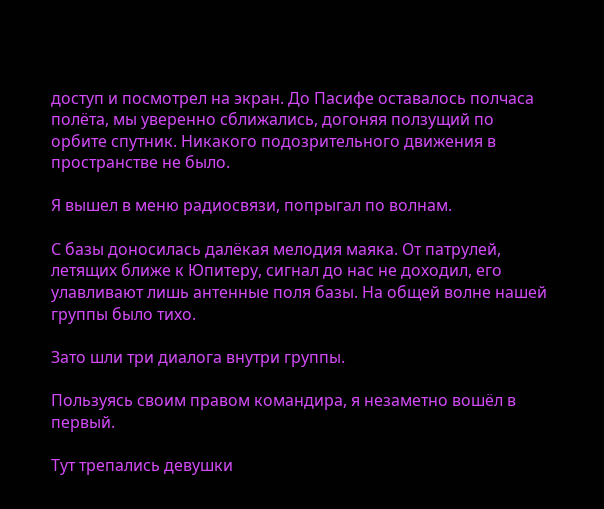доступ и посмотрел на экран. До Пасифе оставалось полчаса полёта, мы уверенно сближались, догоняя ползущий по орбите спутник. Никакого подозрительного движения в пространстве не было.

Я вышел в меню радиосвязи, попрыгал по волнам.

С базы доносилась далёкая мелодия маяка. От патрулей, летящих ближе к Юпитеру, сигнал до нас не доходил, его улавливают лишь антенные поля базы. На общей волне нашей группы было тихо.

Зато шли три диалога внутри группы.

Пользуясь своим правом командира, я незаметно вошёл в первый.

Тут трепались девушки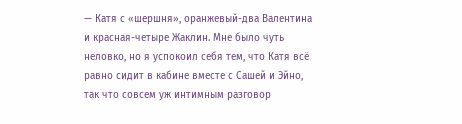— Катя с «шершня», оранжевый-два Валентина и красная-четыре Жаклин. Мне было чуть неловко, но я успокоил себя тем, что Катя всё равно сидит в кабине вместе с Сашей и Эйно, так что совсем уж интимным разговор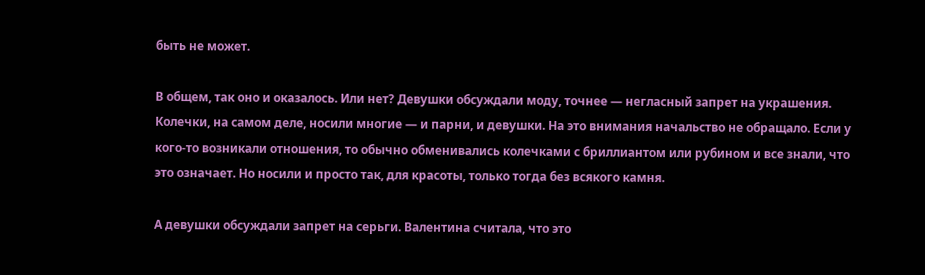быть не может.

В общем, так оно и оказалось. Или нет? Девушки обсуждали моду, точнее — негласный запрет на украшения. Колечки, на самом деле, носили многие — и парни, и девушки. На это внимания начальство не обращало. Если у кого-то возникали отношения, то обычно обменивались колечками с бриллиантом или рубином и все знали, что это означает. Но носили и просто так, для красоты, только тогда без всякого камня.

А девушки обсуждали запрет на серьги. Валентина считала, что это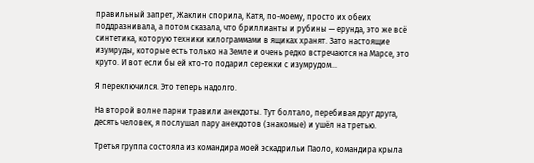правильный запрет, Жаклин спорила, Катя, по-моему, просто их обеих поддразнивала, а потом сказала, что бриллианты и рубины — ерунда, это же всё синтетика, которую техники килограммами в ящиках хранят. Зато настоящие изумруды, которые есть только на Земле и очень редко встречаются на Марсе, это круто. И вот если бы ей кто-то подарил сережки с изумрудом…

Я переключился. Это теперь надолго.

На второй волне парни травили анекдоты. Тут болтало, перебивая друг друга, десять человек, я послушал пару анекдотов (знакомые) и ушёл на третью.

Третья группа состояла из командира моей эскадрильи Паоло, командира крыла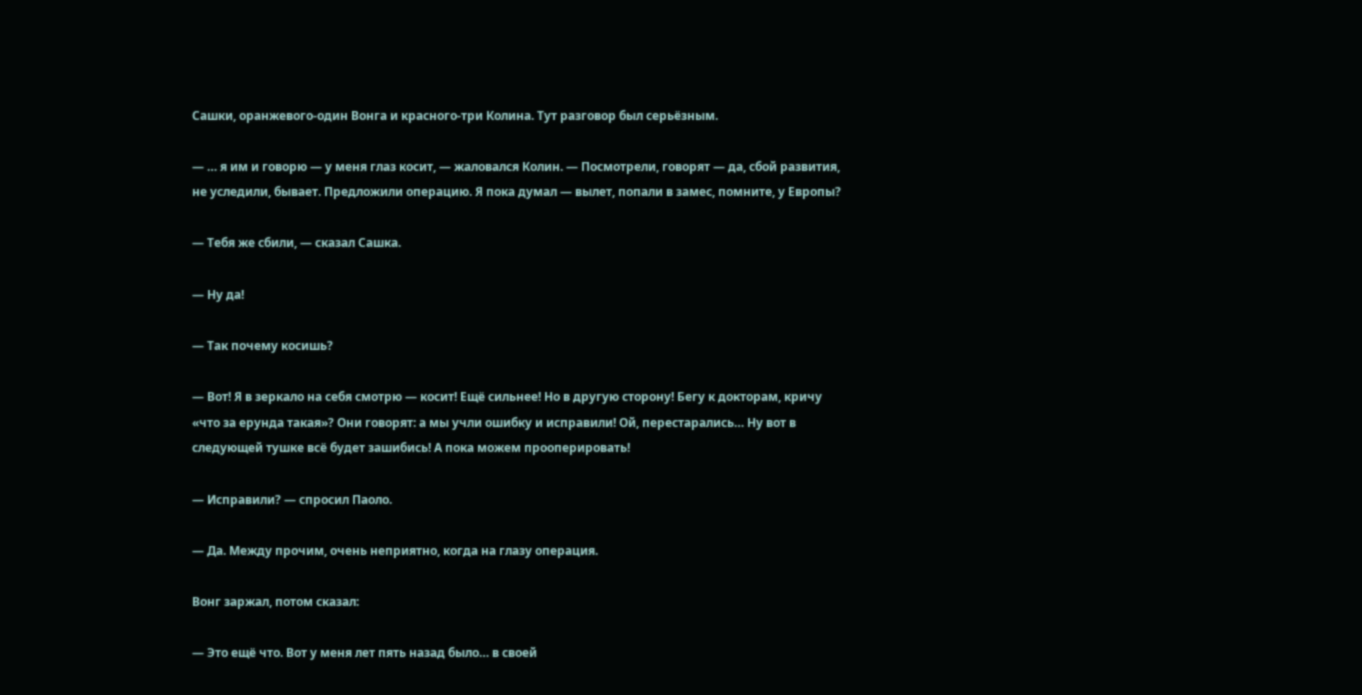Сашки, оранжевого-один Вонга и красного-три Колина. Тут разговор был серьёзным.

— … я им и говорю — у меня глаз косит, — жаловался Колин. — Посмотрели, говорят — да, сбой развития, не уследили, бывает. Предложили операцию. Я пока думал — вылет, попали в замес, помните, у Европы?

— Тебя же сбили, — сказал Сашка.

— Ну да!

— Так почему косишь?

— Вот! Я в зеркало на себя смотрю — косит! Ещё сильнее! Но в другую сторону! Бегу к докторам, кричу «что за ерунда такая»? Они говорят: а мы учли ошибку и исправили! Ой, перестарались… Ну вот в следующей тушке всё будет зашибись! А пока можем прооперировать!

— Исправили? — спросил Паоло.

— Да. Между прочим, очень неприятно, когда на глазу операция.

Вонг заржал, потом сказал:

— Это ещё что. Вот у меня лет пять назад было… в своей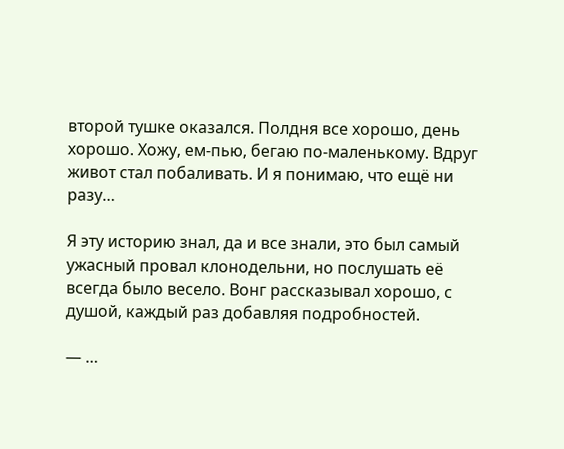второй тушке оказался. Полдня все хорошо, день хорошо. Хожу, ем-пью, бегаю по-маленькому. Вдруг живот стал побаливать. И я понимаю, что ещё ни разу…

Я эту историю знал, да и все знали, это был самый ужасный провал клонодельни, но послушать её всегда было весело. Вонг рассказывал хорошо, с душой, каждый раз добавляя подробностей.

— …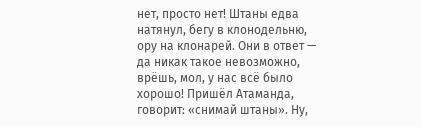нет, просто нет! Штаны едва натянул, бегу в клонодельню, ору на клонарей. Они в ответ — да никак такое невозможно, врёшь, мол, у нас всё было хорошо! Пришёл Атаманда, говорит: «снимай штаны». Ну,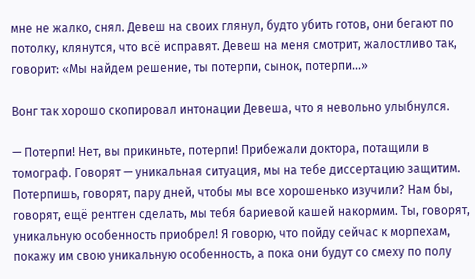мне не жалко, снял. Девеш на своих глянул, будто убить готов, они бегают по потолку, клянутся, что всё исправят. Девеш на меня смотрит, жалостливо так, говорит: «Мы найдем решение, ты потерпи, сынок, потерпи…»

Вонг так хорошо скопировал интонации Девеша, что я невольно улыбнулся.

— Потерпи! Нет, вы прикиньте, потерпи! Прибежали доктора, потащили в томограф. Говорят — уникальная ситуация, мы на тебе диссертацию защитим. Потерпишь, говорят, пару дней, чтобы мы все хорошенько изучили? Нам бы, говорят, ещё рентген сделать, мы тебя бариевой кашей накормим. Ты, говорят, уникальную особенность приобрел! Я говорю, что пойду сейчас к морпехам, покажу им свою уникальную особенность, а пока они будут со смеху по полу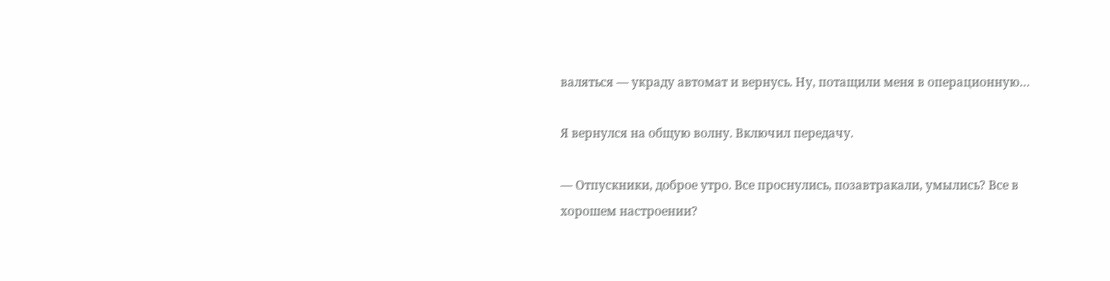валяться — украду автомат и вернусь. Ну, потащили меня в операционную…

Я вернулся на общую волну. Включил передачу.

— Отпускники, доброе утро. Все проснулись, позавтракали, умылись? Все в хорошем настроении?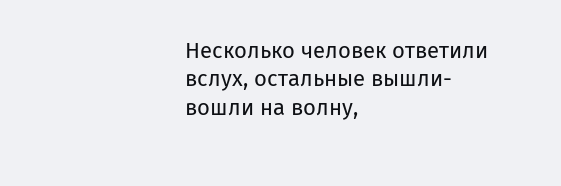Несколько человек ответили вслух, остальные вышли-вошли на волну,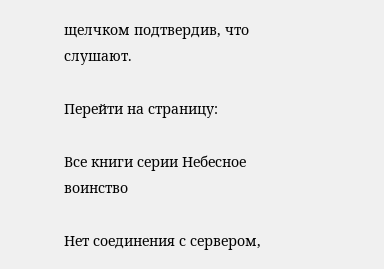щелчком подтвердив, что слушают.

Перейти на страницу:

Все книги серии Небесное воинство

Нет соединения с сервером,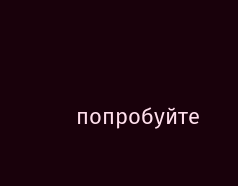попробуйте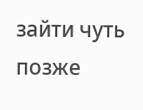зайти чуть позже